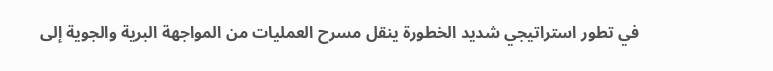في تطور استراتيجي شديد الخطورة ينقل مسرح العمليات من المواجهة البرية والجوية إلى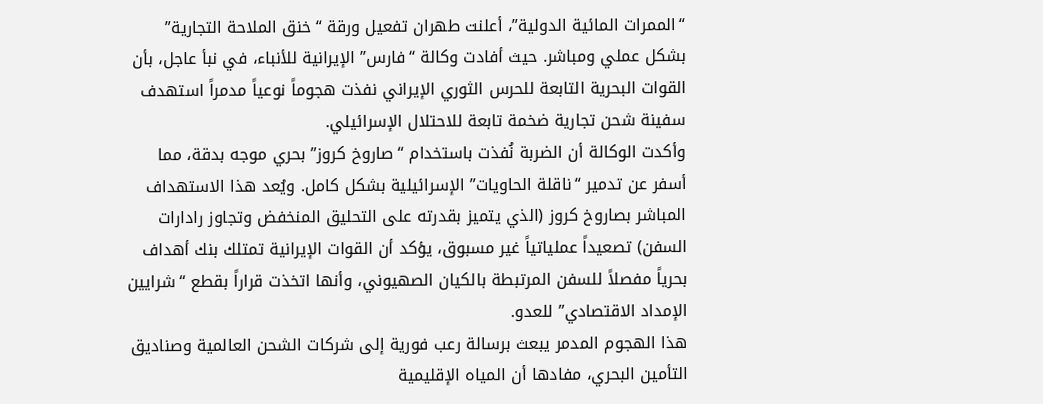“الممرات المائية الدولية”، أعلنت طهران تفعيل ورقة “خنق الملاحة التجارية” بشكل عملي ومباشر. حيث أفادت وكالة “فارس” الإيرانية للأنباء، في نبأ عاجل، بأن القوات البحرية التابعة للحرس الثوري الإيراني نفذت هجوماً نوعياً مدمراً استهدف سفينة شحن تجارية ضخمة تابعة للاحتلال الإسرائيلي.
وأكدت الوكالة أن الضربة نُفذت باستخدام “صاروخ كروز” بحري موجه بدقة، مما أسفر عن تدمير “ناقلة الحاويات” الإسرائيلية بشكل كامل. ويُعد هذا الاستهداف المباشر بصاروخ كروز (الذي يتميز بقدرته على التحليق المنخفض وتجاوز رادارات السفن) تصعيداً عملياتياً غير مسبوق، يؤكد أن القوات الإيرانية تمتلك بنك أهداف بحرياً مفصلاً للسفن المرتبطة بالكيان الصهيوني، وأنها اتخذت قراراً بقطع “شرايين الإمداد الاقتصادي” للعدو.
هذا الهجوم المدمر يبعث برسالة رعب فورية إلى شركات الشحن العالمية وصناديق التأمين البحري، مفادها أن المياه الإقليمية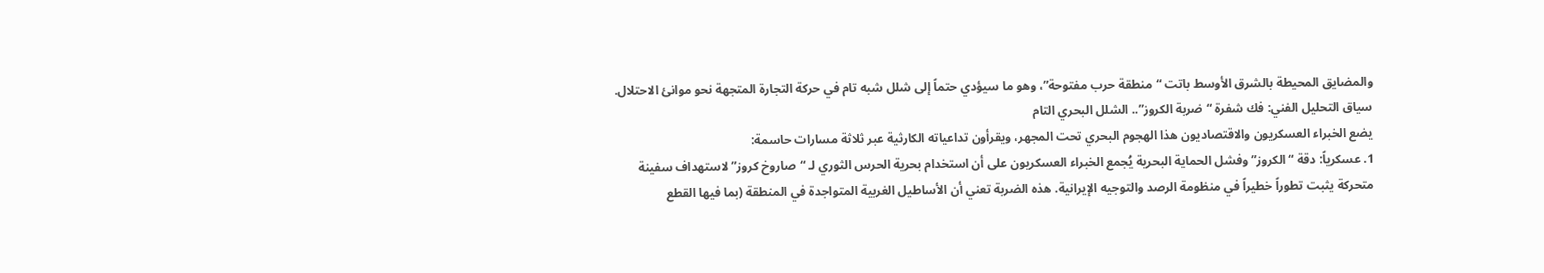والمضايق المحيطة بالشرق الأوسط باتت “منطقة حرب مفتوحة”، وهو ما سيؤدي حتماً إلى شلل شبه تام في حركة التجارة المتجهة نحو موانئ الاحتلال.
سياق التحليل الفني: فك شفرة “ضربة الكروز”.. الشلل البحري التام
يضع الخبراء العسكريون والاقتصاديون هذا الهجوم البحري تحت المجهر، ويقرأون تداعياته الكارثية عبر ثلاثة مسارات حاسمة:
1. عسكرياً: دقة “الكروز” وفشل الحماية البحرية يُجمع الخبراء العسكريون على أن استخدام بحرية الحرس الثوري لـ “صاروخ كروز” لاستهداف سفينة متحركة يثبت تطوراً خطيراً في منظومة الرصد والتوجيه الإيرانية. هذه الضربة تعني أن الأساطيل الغربية المتواجدة في المنطقة (بما فيها القطع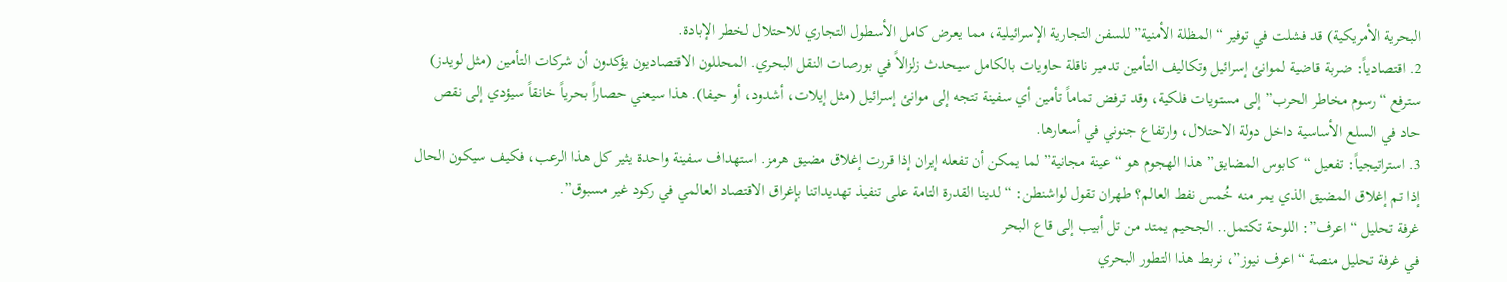البحرية الأمريكية) قد فشلت في توفير “المظلة الأمنية” للسفن التجارية الإسرائيلية، مما يعرض كامل الأسطول التجاري للاحتلال لخطر الإبادة.
2. اقتصادياً: ضربة قاضية لموانئ إسرائيل وتكاليف التأمين تدمير ناقلة حاويات بالكامل سيحدث زلزالاً في بورصات النقل البحري. المحللون الاقتصاديون يؤكدون أن شركات التأمين (مثل لويدز) سترفع “رسوم مخاطر الحرب” إلى مستويات فلكية، وقد ترفض تماماً تأمين أي سفينة تتجه إلى موانئ إسرائيل (مثل إيلات، أشدود، أو حيفا). هذا سيعني حصاراً بحرياً خانقاً سيؤدي إلى نقص حاد في السلع الأساسية داخل دولة الاحتلال، وارتفاع جنوني في أسعارها.
3. استراتيجياً: تفعيل “كابوس المضايق” هذا الهجوم هو “عينة مجانية” لما يمكن أن تفعله إيران إذا قررت إغلاق مضيق هرمز. استهداف سفينة واحدة يثير كل هذا الرعب، فكيف سيكون الحال إذا تم إغلاق المضيق الذي يمر منه خُمس نفط العالم؟ طهران تقول لواشنطن: “لدينا القدرة التامة على تنفيذ تهديداتنا بإغراق الاقتصاد العالمي في ركود غير مسبوق”.
غرفة تحليل “اعرف”: اللوحة تكتمل.. الجحيم يمتد من تل أبيب إلى قاع البحر
في غرفة تحليل منصة “اعرف نيوز”، نربط هذا التطور البحري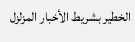الخطير بشريط الأخبار المزلزل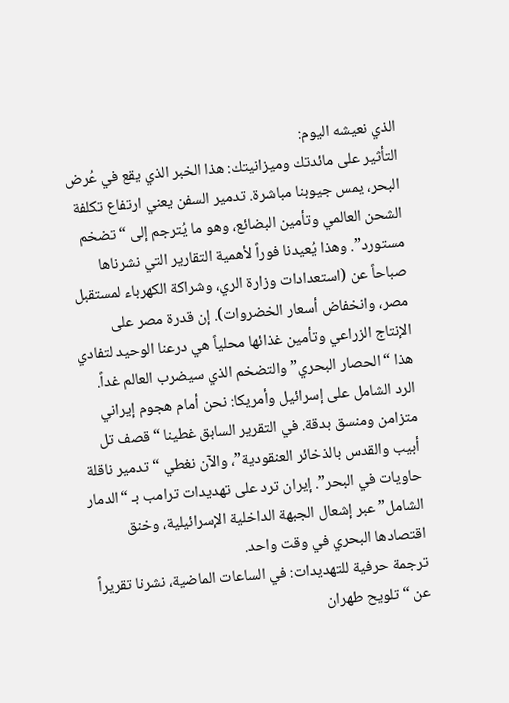الذي نعيشه اليوم:
التأثير على مائدتك وميزانيتك: هذا الخبر الذي يقع في عُرض البحر، يمس جيوبنا مباشرة. تدمير السفن يعني ارتفاع تكلفة الشحن العالمي وتأمين البضائع، وهو ما يُترجم إلى “تضخم مستورد”. وهذا يُعيدنا فوراً لأهمية التقارير التي نشرناها صباحاً عن (استعدادات وزارة الري، وشراكة الكهرباء لمستقبل مصر، وانخفاض أسعار الخضروات). إن قدرة مصر على الإنتاج الزراعي وتأمين غذائها محلياً هي درعنا الوحيد لتفادي هذا “الحصار البحري” والتضخم الذي سيضرب العالم غداً.
الرد الشامل على إسرائيل وأمريكا: نحن أمام هجوم إيراني متزامن ومنسق بدقة. في التقرير السابق غطينا “قصف تل أبيب والقدس بالذخائر العنقودية”، والآن نغطي “تدمير ناقلة حاويات في البحر”. إيران ترد على تهديدات ترامب بـ “الدمار الشامل” عبر إشعال الجبهة الداخلية الإسرائيلية، وخنق اقتصادها البحري في وقت واحد.
ترجمة حرفية للتهديدات: في الساعات الماضية، نشرنا تقريراً عن “تلويح طهران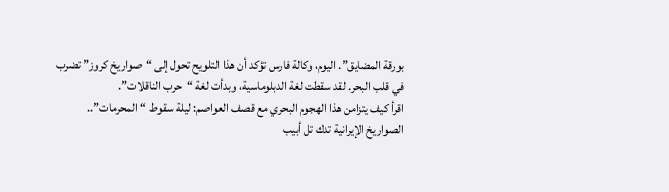بورقة المضايق”. اليوم، وكالة فارس تؤكد أن هذا التلويح تحول إلى “صواريخ كروز” تضرب في قلب البحر. لقد سقطت لغة الدبلوماسية، وبدأت لغة “حرب الناقلات”.
اقرأ كيف يتزامن هذا الهجوم البحري مع قصف العواصم: ليلة سقوط “المحرمات”.. الصواريخ الإيرانية تدك تل أبيب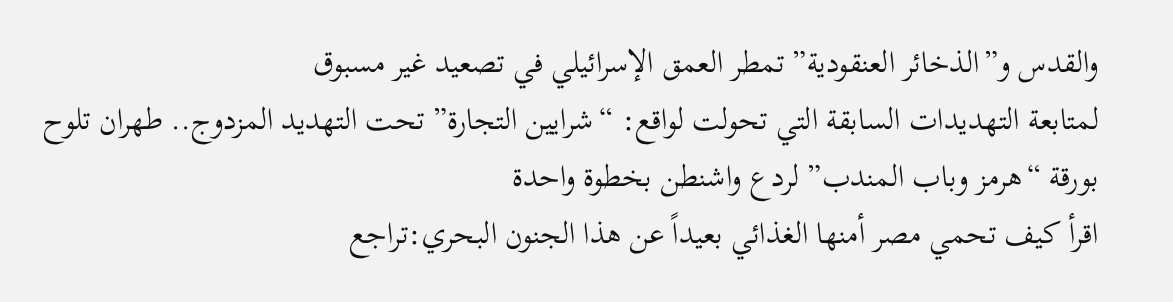والقدس و”الذخائر العنقودية” تمطر العمق الإسرائيلي في تصعيد غير مسبوق
لمتابعة التهديدات السابقة التي تحولت لواقع: “شرايين التجارة” تحت التهديد المزدوج.. طهران تلوح بورقة “هرمز وباب المندب” لردع واشنطن بخطوة واحدة
اقرأ كيف تحمي مصر أمنها الغذائي بعيداً عن هذا الجنون البحري:تراجع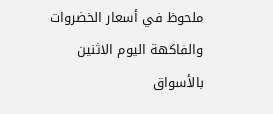ملحوظ في أسعار الخضروات والفاكهة اليوم الاثنين بالأسواق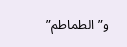و”الطماطم”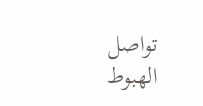تواصل الهبوط